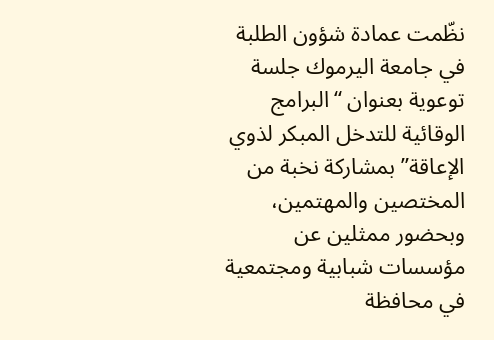نظّمت عمادة شؤون الطلبة في جامعة اليرموك جلسة توعوية بعنوان “البرامج الوقائية للتدخل المبكر لذوي الإعاقة” بمشاركة نخبة من المختصين والمهتمين، وبحضور ممثلين عن مؤسسات شبابية ومجتمعية في محافظة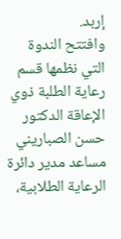إربد.
وافتتح الندوة التي نظمها قسم رعاية الطلبة ذوي الإعاقة الدكتور حسن الصباريني مساعد مدير دائرة الرعاية الطلابية،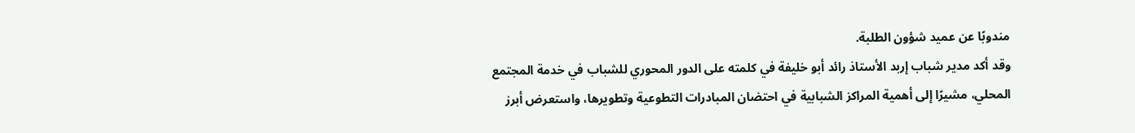مندوبًا عن عميد شؤون الطلبة.
وقد أكد مدير شباب إربد الأستاذ رائد أبو خليفة في كلمته على الدور المحوري للشباب في خدمة المجتمع المحلي، مشيرًا إلى أهمية المراكز الشبابية في احتضان المبادرات التطوعية وتطويرها، واستعرض أبرز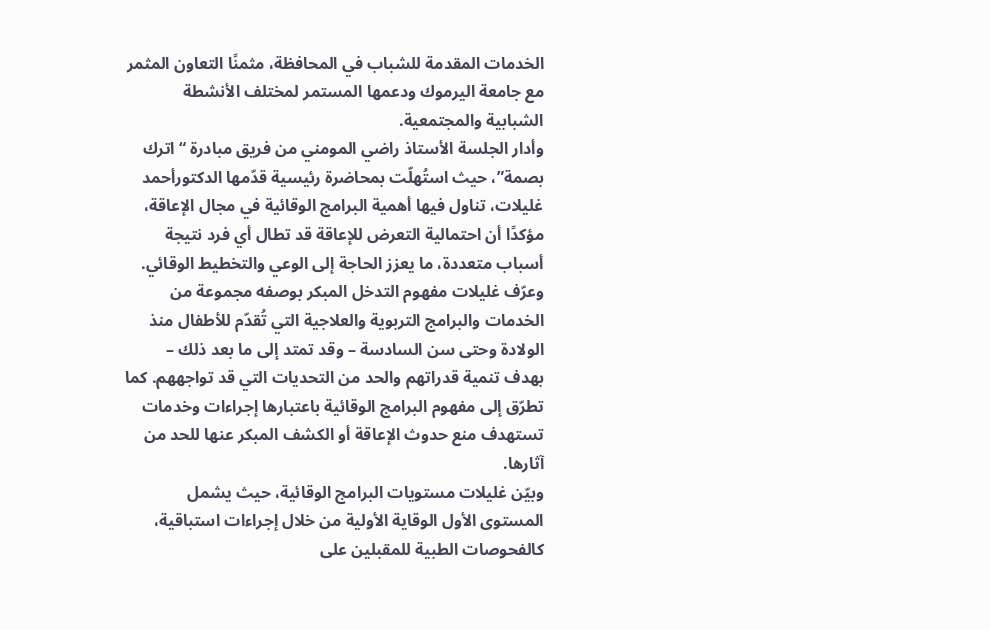الخدمات المقدمة للشباب في المحافظة، مثمنًا التعاون المثمر مع جامعة اليرموك ودعمها المستمر لمختلف الأنشطة الشبابية والمجتمعية.
وأدار الجلسة الأستاذ راضي المومني من فريق مبادرة “اترك بصمة”، حيث استُهلّت بمحاضرة رئيسية قدّمها الدكتورأحمد غليلات، تناول فيها أهمية البرامج الوقائية في مجال الإعاقة، مؤكدًا أن احتمالية التعرض للإعاقة قد تطال أي فرد نتيجة أسباب متعددة، ما يعزز الحاجة إلى الوعي والتخطيط الوقائي.
وعرّف غليلات مفهوم التدخل المبكر بوصفه مجموعة من الخدمات والبرامج التربوية والعلاجية التي تُقدّم للأطفال منذ الولادة وحتى سن السادسة – وقد تمتد إلى ما بعد ذلك – بهدف تنمية قدراتهم والحد من التحديات التي قد تواجههم. كما تطرّق إلى مفهوم البرامج الوقائية باعتبارها إجراءات وخدمات تستهدف منع حدوث الإعاقة أو الكشف المبكر عنها للحد من آثارها.
وبيّن غليلات مستويات البرامج الوقائية، حيث يشمل المستوى الأول الوقاية الأولية من خلال إجراءات استباقية، كالفحوصات الطبية للمقبلين على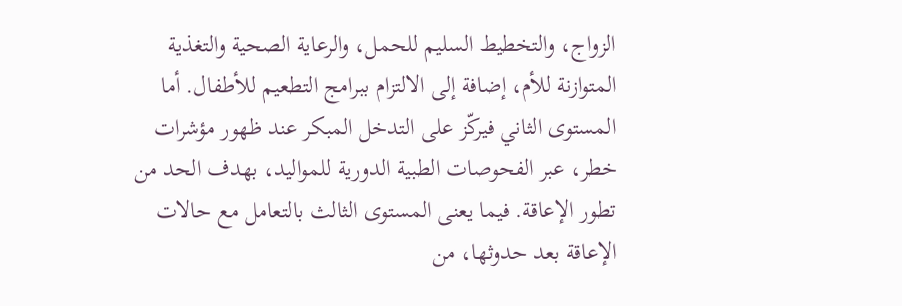الزواج، والتخطيط السليم للحمل، والرعاية الصحية والتغذية المتوازنة للأم، إضافة إلى الالتزام ببرامج التطعيم للأطفال. أما المستوى الثاني فيركّز على التدخل المبكر عند ظهور مؤشرات خطر، عبر الفحوصات الطبية الدورية للمواليد، بهدف الحد من تطور الإعاقة. فيما يعنى المستوى الثالث بالتعامل مع حالات الإعاقة بعد حدوثها، من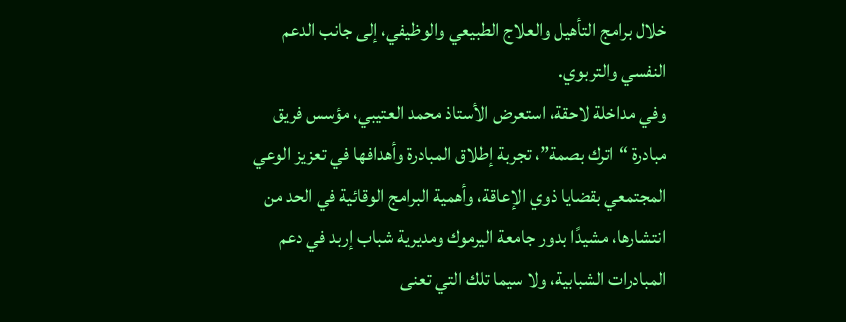خلال برامج التأهيل والعلاج الطبيعي والوظيفي، إلى جانب الدعم النفسي والتربوي.
وفي مداخلة لاحقة، استعرض الأستاذ محمد العتيبي، مؤسس فريق مبادرة “اترك بصمة”، تجربة إطلاق المبادرة وأهدافها في تعزيز الوعي المجتمعي بقضايا ذوي الإعاقة، وأهمية البرامج الوقائية في الحد من انتشارها، مشيدًا بدور جامعة اليرموك ومديرية شباب إربد في دعم المبادرات الشبابية، ولا سيما تلك التي تعنى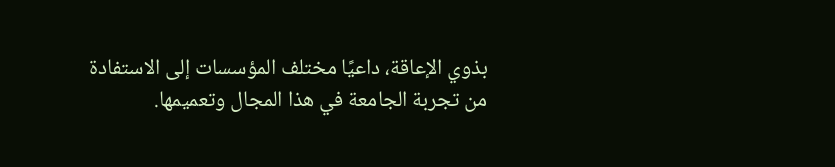بذوي الإعاقة، داعيًا مختلف المؤسسات إلى الاستفادة من تجربة الجامعة في هذا المجال وتعميمها.